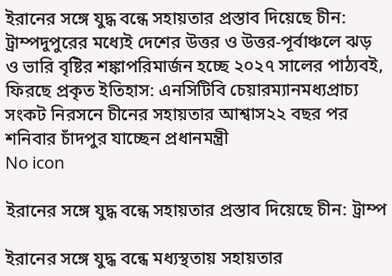ইরানের সঙ্গে যুদ্ধ বন্ধে সহায়তার প্রস্তাব দিয়েছে চীন: ট্রাম্পদুপুরের মধ্যেই দেশের উত্তর ও উত্তর-পূর্বাঞ্চলে ঝড় ও ভারি বৃষ্টির শঙ্কাপরিমার্জন হচ্ছে ২০২৭ সালের পাঠ্যবই, ফিরছে প্রকৃত ইতিহাস: এনসিটিবি চেয়ারম্যানমধ্যপ্রাচ্য সংকট নিরসনে চীনের সহায়তার আশ্বাস২২ বছর পর শনিবার চাঁদপুর যাচ্ছেন প্রধানমন্ত্রী
No icon

ইরানের সঙ্গে যুদ্ধ বন্ধে সহায়তার প্রস্তাব দিয়েছে চীন: ট্রাম্প

ইরানের সঙ্গে যুদ্ধ বন্ধে মধ্যস্থতায় সহায়তার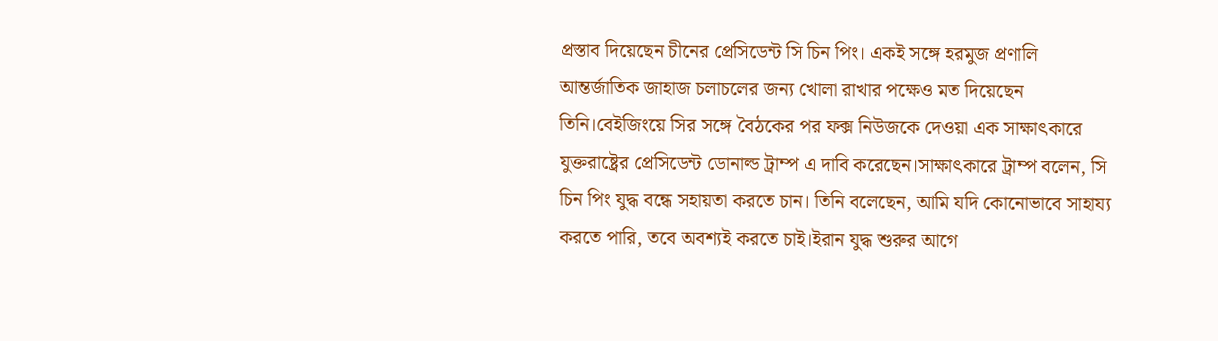প্রস্তাব দিয়েছেন চীনের প্রেসিডেন্ট সি চিন পিং। একই সঙ্গে হরমুজ প্রণালি আন্তর্জাতিক জাহাজ চলাচলের জন্য খোলা রাখার পক্ষেও মত দিয়েছেন তিনি।বেইজিংয়ে সির সঙ্গে বৈঠকের পর ফক্স নিউজকে দেওয়া এক সাক্ষাৎকারে যুক্তরাষ্ট্রের প্রেসিডেন্ট ডোনাল্ড ট্রাম্প এ দাবি করেছেন।সাক্ষাৎকারে ট্রাম্প বলেন, সি চিন পিং যুদ্ধ বন্ধে সহায়তা করতে চান। তিনি বলেছেন, আমি যদি কোনোভাবে সাহায্য করতে পারি, তবে অবশ্যই করতে চাই।ইরান যুদ্ধ শুরুর আগে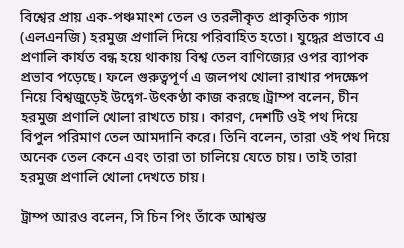বিশ্বের প্রায় এক-পঞ্চমাংশ তেল ও তরলীকৃত প্রাকৃতিক গ্যাস (এলএনজি) হরমুজ প্রণালি দিয়ে পরিবাহিত হতো। যুদ্ধের প্রভাবে এ প্রণালি কার্যত বন্ধ হয়ে থাকায় বিশ্ব তেল বাণিজ্যের ওপর ব্যাপক প্রভাব পড়েছে। ফলে গুরুত্বপূর্ণ এ জলপথ খোলা রাখার পদক্ষেপ নিয়ে বিশ্বজুড়েই উদ্বেগ-উৎকণ্ঠা কাজ করছে।ট্রাম্প বলেন, চীন হরমুজ প্রণালি খোলা রাখতে চায়। কারণ, দেশটি ওই পথ দিয়ে বিপুল পরিমাণ তেল আমদানি করে। তিনি বলেন, তারা ওই পথ দিয়ে অনেক তেল কেনে এবং তারা তা চালিয়ে যেতে চায়। তাই তারা হরমুজ প্রণালি খোলা দেখতে চায়।

ট্রাম্প আরও বলেন, সি চিন পিং তাঁকে আশ্বস্ত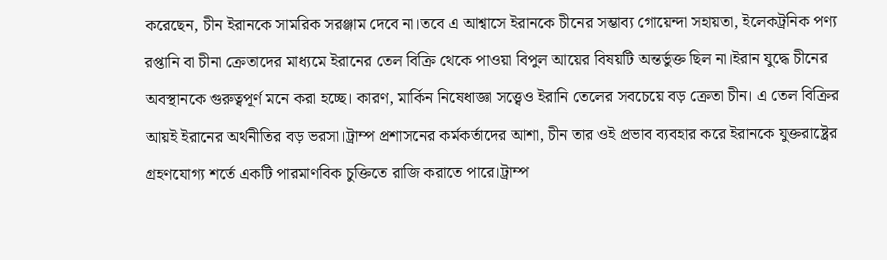করেছেন, চীন ইরানকে সামরিক সরঞ্জাম দেবে না।তবে এ আশ্বাসে ইরানকে চীনের সম্ভাব্য গোয়েন্দা সহায়তা, ইলেকট্রনিক পণ্য রপ্তানি বা চীনা ক্রেতাদের মাধ্যমে ইরানের তেল বিক্রি থেকে পাওয়া বিপুল আয়ের বিষয়টি অন্তর্ভুক্ত ছিল না।ইরান যুদ্ধে চীনের অবস্থানকে গুরুত্বপূর্ণ মনে করা হচ্ছে। কারণ, মার্কিন নিষেধাজ্ঞা সত্ত্বেও ইরানি তেলের সবচেয়ে বড় ক্রেতা চীন। এ তেল বিক্রির আয়ই ইরানের অর্থনীতির বড় ভরসা।ট্রাম্প প্রশাসনের কর্মকর্তাদের আশা, চীন তার ওই প্রভাব ব্যবহার করে ইরানকে যুক্তরাষ্ট্রের গ্রহণযোগ্য শর্তে একটি পারমাণবিক চুক্তিতে রাজি করাতে পারে।ট্রাম্প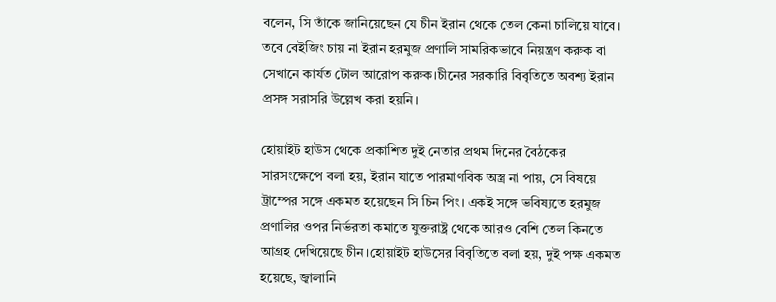বলেন, সি তাঁকে জানিয়েছেন যে চীন ইরান থেকে তেল কেনা চালিয়ে যাবে। তবে বেইজিং চায় না ইরান হরমুজ প্রণালি সামরিকভাবে নিয়ন্ত্রণ করুক বা সেখানে কার্যত টোল আরোপ করুক।চীনের সরকারি বিবৃতিতে অবশ্য ইরান প্রসঙ্গ সরাসরি উল্লেখ করা হয়নি।

হোয়াইট হাউস থেকে প্রকাশিত দুই নেতার প্রথম দিনের বৈঠকের সারসংক্ষেপে বলা হয়, ইরান যাতে পারমাণবিক অস্ত্র না পায়, সে বিষয়ে ট্রাম্পের সঙ্গে একমত হয়েছেন সি চিন পিং। একই সঙ্গে ভবিষ্যতে হরমুজ প্রণালির ওপর নির্ভরতা কমাতে যুক্তরাষ্ট্র থেকে আরও বেশি তেল কিনতে আগ্রহ দেখিয়েছে চীন।হোয়াইট হাউসের বিবৃতিতে বলা হয়, দুই পক্ষ একমত হয়েছে, জ্বালানি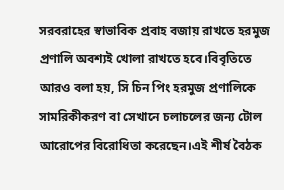সরবরাহের স্বাভাবিক প্রবাহ বজায় রাখতে হরমুজ প্রণালি অবশ্যই খোলা রাখতে হবে।বিবৃতিতে আরও বলা হয়, সি চিন পিং হরমুজ প্রণালিকে সামরিকীকরণ বা সেখানে চলাচলের জন্য টোল আরোপের বিরোধিতা করেছেন।এই শীর্ষ বৈঠক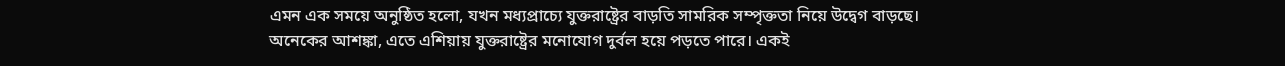এমন এক সময়ে অনুষ্ঠিত হলো, যখন মধ্যপ্রাচ্যে যুক্তরাষ্ট্রের বাড়তি সামরিক সম্পৃক্ততা নিয়ে উদ্বেগ বাড়ছে। অনেকের আশঙ্কা, এতে এশিয়ায় যুক্তরাষ্ট্রের মনোযোগ দুর্বল হয়ে পড়তে পারে। একই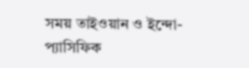সময় তাইওয়ান ও ইন্দো-প্যাসিফিক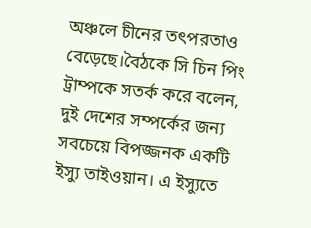অঞ্চলে চীনের তৎপরতাও বেড়েছে।বৈঠকে সি চিন পিং ট্রাম্পকে সতর্ক করে বলেন, দুই দেশের সম্পর্কের জন্য সবচেয়ে বিপজ্জনক একটি ইস্যু তাইওয়ান। এ ইস্যুতে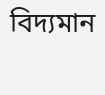বিদ্যমান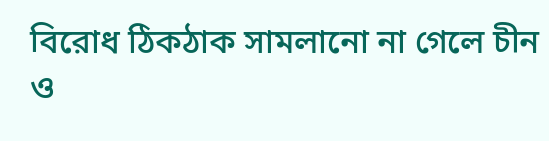বিরোধ ঠিকঠাক সামলানো না গেলে চীন ও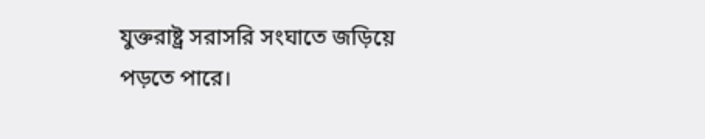যুক্তরাষ্ট্র সরাসরি সংঘাতে জড়িয়ে পড়তে পারে।